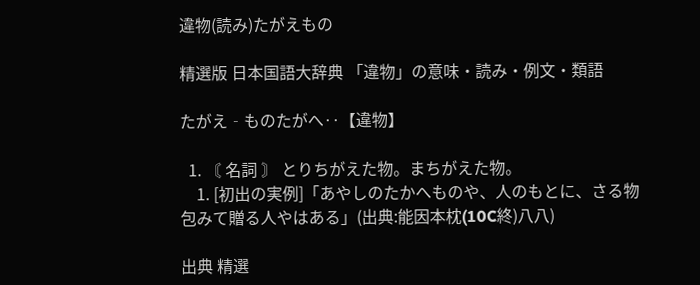違物(読み)たがえもの

精選版 日本国語大辞典 「違物」の意味・読み・例文・類語

たがえ‐ものたがへ‥【違物】

  1. 〘 名詞 〙 とりちがえた物。まちがえた物。
    1. [初出の実例]「あやしのたかへものや、人のもとに、さる物包みて贈る人やはある」(出典:能因本枕(10C終)八八)

出典 精選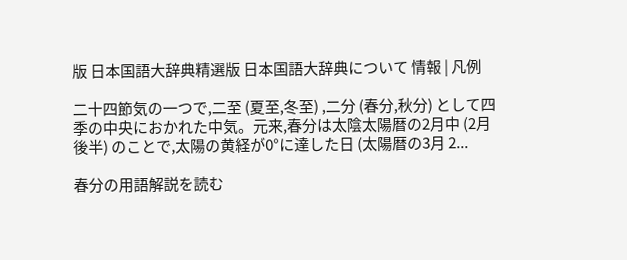版 日本国語大辞典精選版 日本国語大辞典について 情報 | 凡例

二十四節気の一つで,二至 (夏至,冬至) ,二分 (春分,秋分) として四季の中央におかれた中気。元来,春分は太陰太陽暦の2月中 (2月後半) のことで,太陽の黄経が0°に達した日 (太陽暦の3月 2...

春分の用語解説を読む